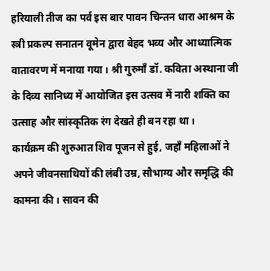हरियाली तीज का पर्व इस बार पावन चिन्तन धारा आश्रम के स्त्री प्रकल्प सनातन वूमेन द्वारा बेहद भव्य और आध्यात्मिक वातावरण में मनाया गया। श्री गुरुमाँ डॉ. कविता अस्थाना जी के दिव्य सानिध्य में आयोजित इस उत्सव में नारी शक्ति का उत्साह और सांस्कृतिक रंग देखते ही बन रहा था।
कार्यक्रम की शुरुआत शिव पूजन से हुई, जहाँ महिलाओं ने अपने जीवनसाथियों की लंबी उम्र, सौभाग्य और समृद्धि की कामना की। सावन की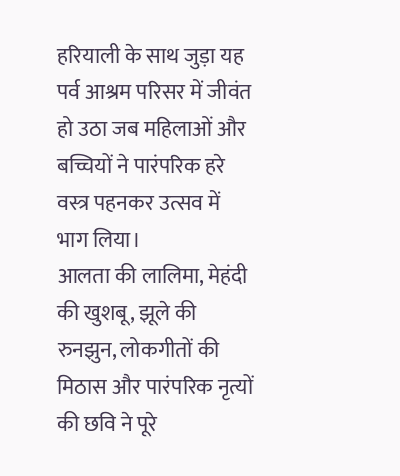हरियाली के साथ जुड़ा यह पर्व आश्रम परिसर में जीवंत हो उठा जब महिलाओं और बच्चियों ने पारंपरिक हरे वस्त्र पहनकर उत्सव में भाग लिया।
आलता की लालिमा, मेहंदी की खुशबू, झूले की रुनझुन, लोकगीतों की मिठास और पारंपरिक नृत्यों की छवि ने पूरे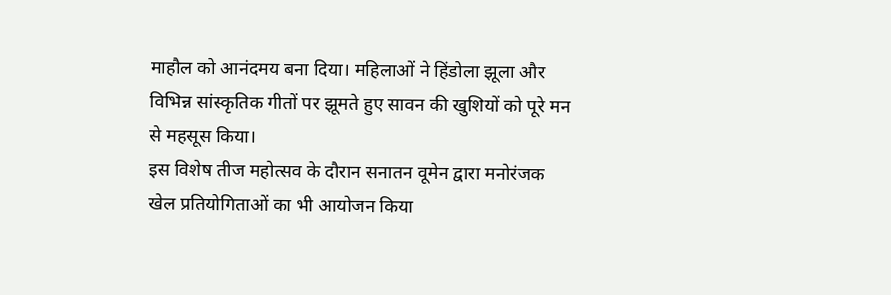माहौल को आनंदमय बना दिया। महिलाओं ने हिंडोला झूला और विभिन्न सांस्कृतिक गीतों पर झूमते हुए सावन की खुशियों को पूरे मन से महसूस किया।
इस विशेष तीज महोत्सव के दौरान सनातन वूमेन द्वारा मनोरंजक खेल प्रतियोगिताओं का भी आयोजन किया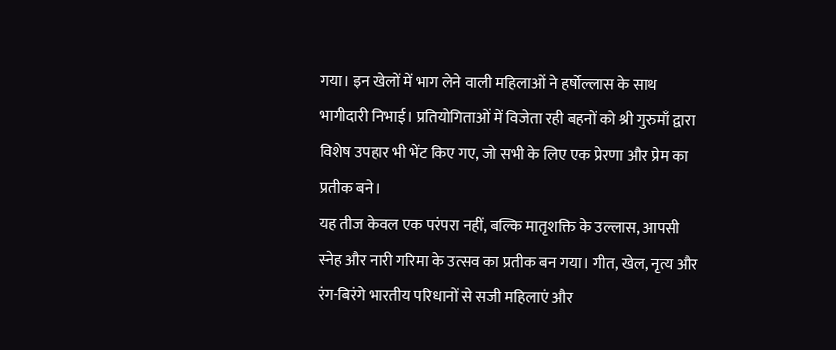गया। इन खेलों में भाग लेने वाली महिलाओं ने हर्षोल्लास के साथ भागीदारी निभाई। प्रतियोगिताओं में विजेता रही बहनों को श्री गुरुमाँ द्वारा विशेष उपहार भी भेंट किए गए, जो सभी के लिए एक प्रेरणा और प्रेम का प्रतीक बने।
यह तीज केवल एक परंपरा नहीं, बल्कि मातृशक्ति के उल्लास, आपसी स्नेह और नारी गरिमा के उत्सव का प्रतीक बन गया। गीत, खेल, नृत्य और रंग-बिरंगे भारतीय परिधानों से सजी महिलाएं और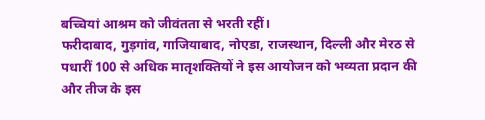बच्चियां आश्रम को जीवंतता से भरती रहीं।
फरीदाबाद, गुड़गांव, गाजियाबाद, नोएडा, राजस्थान, दिल्ली और मेरठ से पधारीं 100 से अधिक मातृशक्तियों ने इस आयोजन को भव्यता प्रदान की और तीज के इस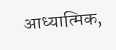आध्यात्मिक,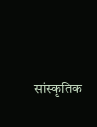सांस्कृतिक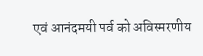एवं आनंदमयी पर्व को अविस्मरणीय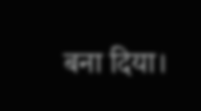बना दिया।